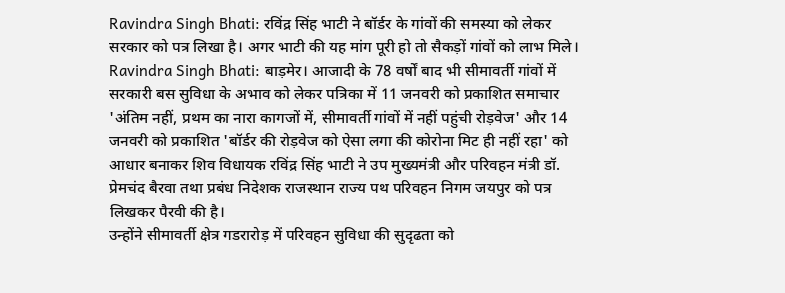Ravindra Singh Bhati: रविंद्र सिंह भाटी ने बॉर्डर के गांवों की समस्या को लेकर सरकार को पत्र लिखा है। अगर भाटी की यह मांग पूरी हो तो सैकड़ों गांवों को लाभ मिले।
Ravindra Singh Bhati: बाड़मेर। आजादी के 78 वर्षों बाद भी सीमावर्ती गांवों में सरकारी बस सुविधा के अभाव को लेकर पत्रिका में 11 जनवरी को प्रकाशित समाचार 'अंतिम नहीं, प्रथम का नारा कागजों में, सीमावर्ती गांवों में नहीं पहुंची रोड़वेज' और 14 जनवरी को प्रकाशित 'बॉर्डर की रोड़वेज को ऐसा लगा की कोरोना मिट ही नहीं रहा' को आधार बनाकर शिव विधायक रविंद्र सिंह भाटी ने उप मुख्यमंत्री और परिवहन मंत्री डॉ. प्रेमचंद बैरवा तथा प्रबंध निदेशक राजस्थान राज्य पथ परिवहन निगम जयपुर को पत्र लिखकर पैरवी की है।
उन्होंने सीमावर्ती क्षेत्र गडरारोड़ में परिवहन सुविधा की सुदृढता को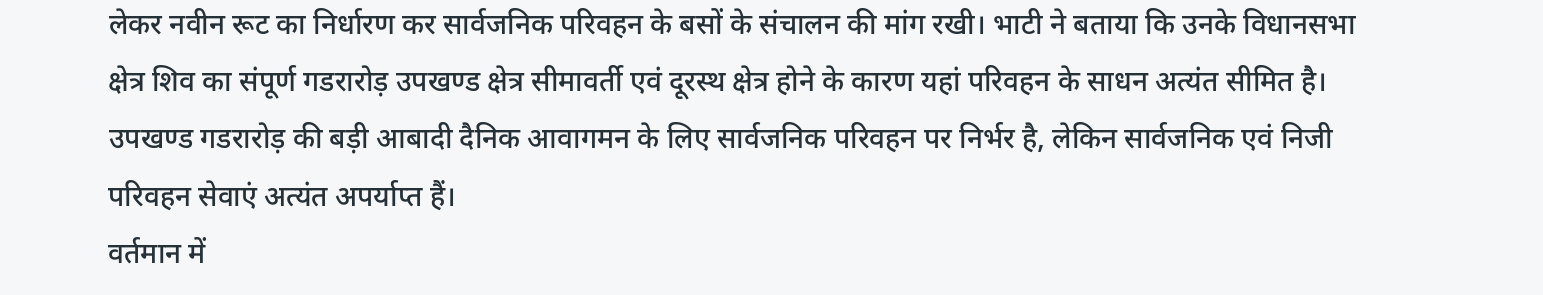लेकर नवीन रूट का निर्धारण कर सार्वजनिक परिवहन के बसों के संचालन की मांग रखी। भाटी ने बताया कि उनके विधानसभा क्षेत्र शिव का संपूर्ण गडरारोड़ उपखण्ड क्षेत्र सीमावर्ती एवं दूरस्थ क्षेत्र होने के कारण यहां परिवहन के साधन अत्यंत सीमित है।
उपखण्ड गडरारोड़ की बड़ी आबादी दैनिक आवागमन के लिए सार्वजनिक परिवहन पर निर्भर है, लेकिन सार्वजनिक एवं निजी परिवहन सेवाएं अत्यंत अपर्याप्त हैं।
वर्तमान में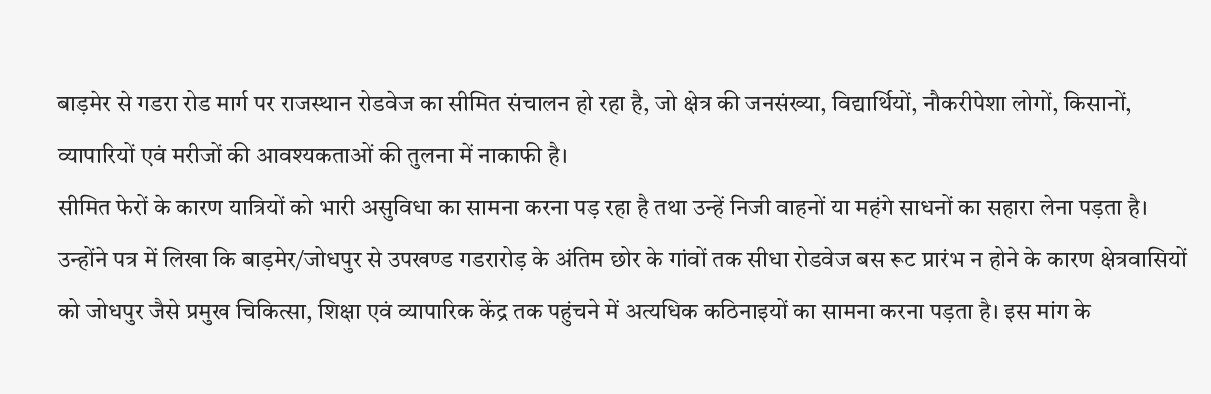बाड़मेर से गडरा रोड मार्ग पर राजस्थान रोडवेज का सीमित संचालन हो रहा है, जो क्षेत्र की जनसंख्या, विद्यार्थियों, नौकरीपेशा लोगों, किसानों, व्यापारियों एवं मरीजों की आवश्यकताओं की तुलना में नाकाफी है।
सीमित फेरों के कारण यात्रियों को भारी असुविधा का सामना करना पड़ रहा है तथा उन्हें निजी वाहनों या महंगे साधनों का सहारा लेना पड़ता है।
उन्होंने पत्र में लिखा कि बाड़मेर/जोधपुर से उपखण्ड गडरारोड़ के अंतिम छोर के गांवों तक सीधा रोडवेज बस रूट प्रारंभ न होने के कारण क्षेत्रवासियों को जोधपुर जैसे प्रमुख चिकित्सा, शिक्षा एवं व्यापारिक केंद्र तक पहुंचने में अत्यधिक कठिनाइयों का सामना करना पड़ता है। इस मांग के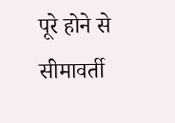पूरे होने से सीमावर्ती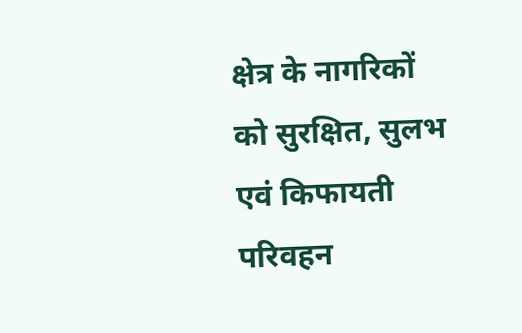क्षेत्र के नागरिकों को सुरक्षित, सुलभ एवं किफायती परिवहन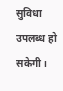सुविधा उपलब्ध हो सकेगी।